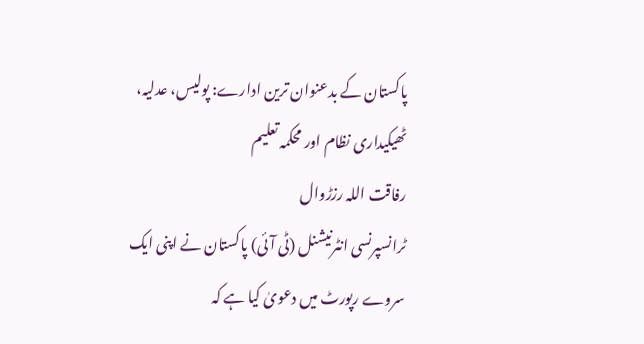پاکستان کے بدعنوان ترین ادارے: پولیس، عدلیہ، ٹھیکیداری نظام اور محکمہ تعلیم
رفاقت اللہ رزڑوال
ٹرانسپرنسی انٹرنیشنل (ٹی آئی) پاکستان نے اپنی ایک سروے رپورٹ میں دعویٰ کیا ہے کہ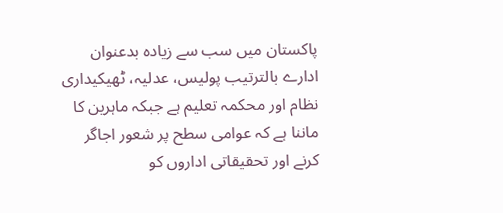پاکستان میں سب سے زیادہ بدعنوان ادارے بالترتیب پولیس، عدلیہ، ٹھیکیداری نظام اور محکمہ تعلیم ہے جبکہ ماہرین کا ماننا ہے کہ عوامی سطح پر شعور اجاگر کرنے اور تحقیقاتی اداروں کو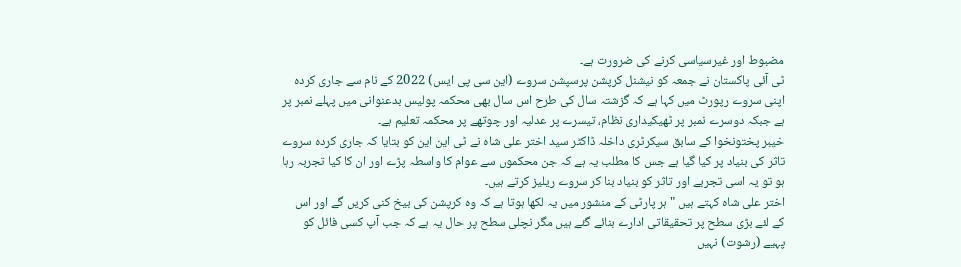مضبوط اور غیرسیاسی کرنے کی ضرورت ہے۔
ٹی آئی پاکستان نے جمعہ کو نیشنل کرپشن پرسپشن سروے (این سی پی ایس) 2022 کے نام سے جاری کردہ اپنی سروے رپورٹ میں کہا ہے کہ گزشتہ سال کی طرح اس سال بھی محکمہ پولیس بدعنوانی میں پہلے نمبر پر ہے جبکہ دوسرے نمبر پر ٹھیکیداری نظام، تیسرے پر عدلیہ اور چوتھے پر محکمہ تعلیم ہے۔
خیبر پختونخوا کے سابق سیکرٹری داخلہ ڈاکٹر سید اختر علی شاہ نے ٹی این این کو بتایا کہ جاری کردہ سروے تاثر کی بنیاد پر کیا گیا ہے جس کا مطلب یہ ہے کہ جن محکموں سے عوام کا واسطہ پڑے اور ان کا کیا تجربہ رہا ہو تو یہ اسی تجربے اور تاثر کو بنیاد بنا کر سروے ریلیز کرتے ہیں۔
اختر علی شاہ کہتے ہیں "ہر پارٹی کے منشور میں یہ لکھا ہوتا ہے کہ وہ کرپشن کی بیخ کنی کریں گے اور اس کے لئے بڑی سطح پر تحقیقاتی ادارے بنائے گئے ہیں مگر نچلی سطح پر حال یہ ہے کہ جب آپ کسی فائل کو پہیے (رشوت) نہیں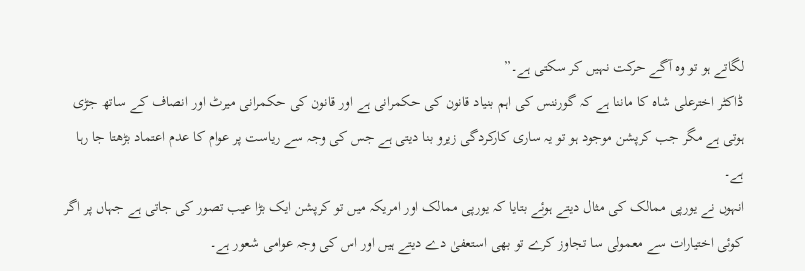لگاتے ہو تو وہ آگے حرکت نہیں کر سکتی ہے۔”
ڈاکٹر اخترعلی شاہ کا ماننا ہے کہ گورننس کی اہم بنیاد قانون کی حکمرانی ہے اور قانون کی حکمرانی میرٹ اور انصاف کے ساتھ جڑی ہوتی ہے مگر جب کرپشن موجود ہو تو یہ ساری کارکردگی زیرو بنا دیتی ہے جس کی وجہ سے ریاست پر عوام کا عدم اعتماد بڑھتا جا رہا ہے۔
انہوں نے یورپی ممالک کی مثال دیتے ہوئے بتایا کہ یورپی ممالک اور امریکہ میں تو کرپشن ایک بڑا عیب تصور کی جاتی ہے جہاں پر اگر کوئی اختیارات سے معمولی سا تجاوز کرے تو بھی استعفیٰ دے دیتے ہیں اور اس کی وجہ عوامی شعور ہے۔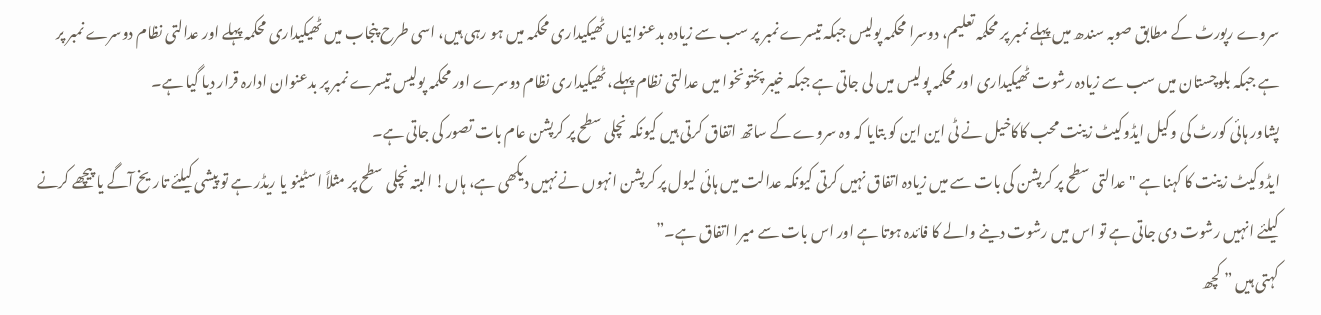سروے رپورٹ کے مطابق صوبہ سندھ میں پہلے نمبر پر محکمہ تعلیم، دوسرا محکمہ پولیس جبکہ تیسرے نمبر پر سب سے زیادہ بدعنوانیاں ٹھیکیداری محکمہ میں ہو رہی ہیں، اسی طرح پنجاب میں ٹھیکیداری محکمہ پہلے اور عدالتی نظام دوسرے نمبر پر ہے جبکہ بلوچستان میں سب سے زیادہ رشوت ٹھیکیداری اور محکمہ پولیس میں لی جاتی ہے جبکہ خیبر پختونخوا میں عدالتی نظام پہلے، ٹھیکیداری نظام دوسرے اور محکمہ پولیس تیسرے نمبر پر بدعنوان ادارہ قرار دیا گیا ہے۔
پشاور ہائی کورٹ کی وکیل ایڈوکیٹ زینت محب کاکاخیل نے ٹی این این کو بتایا کہ وہ سروے کے ساتھ اتفاق کرتی ہیں کیونکہ نچلی سطح پر کرپشن عام بات تصور کی جاتی ہے۔
ایڈوکیٹ زینت کا کہنا ہے "عدالتی سطح پر کرپشن کی بات سے میں زیادہ اتفاق نہیں کرتی کیونکہ عدالت میں ہائی لیول پر کرپشن انہوں نے نہیں دیکھی ہے، ہاں! البتہ نچلی سطح پر مثلاً اسٹینو یا ریڈر ہے تو پیشی کیلئے تاریخ آگے یا پیچھے کرنے کیلئے انہیں رشوت دی جاتی ہے تو اس میں رشوت دینے والے کا فائدہ ہوتا ہے اور اس بات سے میرا اتفاق ہے۔”
کہتی ہیں ” کچھ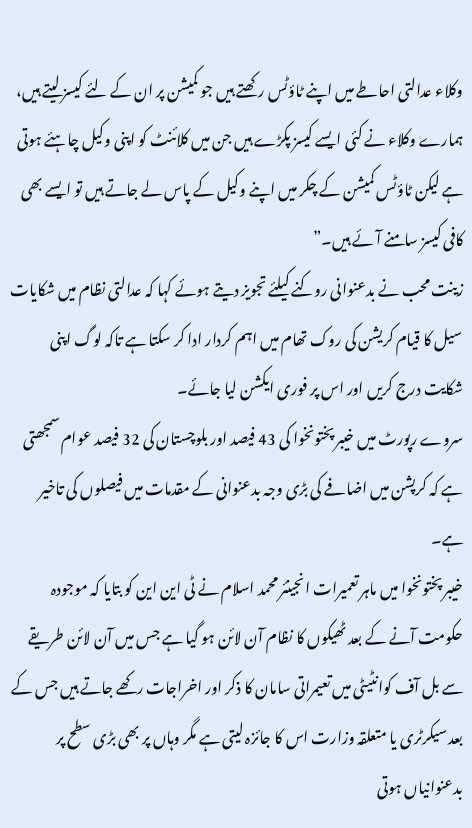وکلاء عدالتی احاطے میں اپنے ٹاؤٹس رکھتے ہیں جو کمیشن پر ان کے لئے کیسز لیتے ہیں، ہمارے وکلاء نے کئی ایسے کیسز پکڑے ہیں جن میں کلائنٹ کو اپنی وکیل چاہئے ہوتی ہے لیکن ٹاؤٹس کمیشن کے چکر میں اپنے وکیل کے پاس لے جاتے ہیں تو ایسے بھی کافی کیسز سامنے آئے ہیں۔”
زینت محب نے بدعنوانی روکنے کیلئے تجویز دیتے ہوئے کہا کہ عدالتی نظام میں شکایات سیل کا قیام کریشن کی روک تھام میں اہم کردار ادا کر سکتا ہے تاکہ لوگ اپنی شکایت درج کریں اور اس پر فوری ایکشن لیا جائے۔
سروے رپورٹ میں خیبر پختونخوا کی 43 فیصد اور بلوچستان کی 32 فیصد عوام سمجھتی ہے کہ کرپشن میں اضافے کی بڑی وجہ بدعنوانی کے مقدمات میں فیصلوں کی تاخیر ہے۔
خیبر پختونخوا میں ماہر تعمیرات انجینئر محمد اسلام نے ٹی این این کو بتایا کہ موجودہ حکومت آنے کے بعد ٹھیکوں کا نظام آن لائن ہو گیا ہے جس میں آن لائن طریقے سے بل آف کوانٹیٹی میں تعیمراتی سامان کا ذکر اور اخراجات رکھے جاتے ہیں جس کے بعد سیکرٹری یا متعلقہ وزارت اس کا جائزہ لیتی ہے مگر وہاں پر بھی بڑی سطح پر بدعنوانیاں ہوتی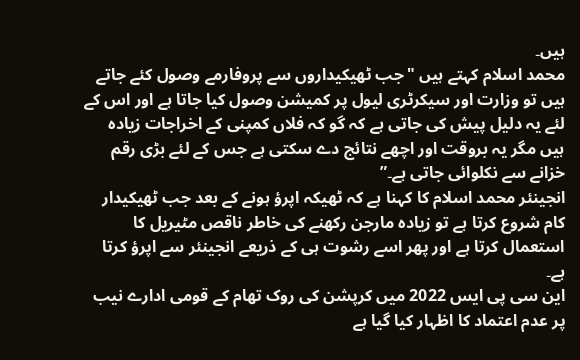ہیں۔
محمد اسلام کہتے ہیں "جب ٹھیکیداروں سے پروفارمے وصول کئے جاتے ہیں تو وزارت اور سیکرٹری لیول پر کمیشن وصول کیا جاتا ہے اور اس کے لئے یہ دلیل پیش کی جاتی ہے کہ گو کہ فلاں کمپنی کے اخراجات زیادہ ہیں مگر یہ بروقت اور اچھے نتائج دے سکتی ہے جس کے لئے بڑی رقم خزانے سے نکلوائی جاتی ہے۔”
انجینئر محمد اسلام کا کہنا ہے کہ ٹھیکہ اپرؤ ہونے کے بعد جب ٹھیکیدار کام شروع کرتا ہے تو زیادہ مارجن رکھنے کی خاطر ناقص مٹیریل کا استعمال کرتا ہے اور پھر اسے رشوت ہی کے ذریعے انجینئر سے اپرؤ کرتا ہے۔
این سی پی ایس 2022 میں کرپشن کی روک تھام کے قومی ادارے نیب پر عدم اعتماد کا اظہار کیا گیا ہے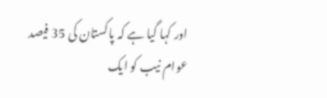اور کہا گیا ہے کہ پاکستان کی 35 فیصد عوام نیب کو ایک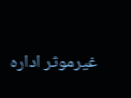غیرموثر ادارہ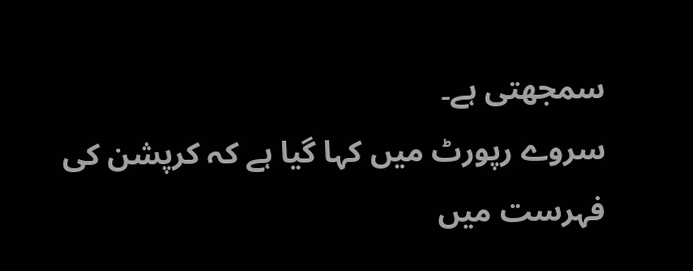سمجھتی ہے۔
سروے رپورٹ میں کہا گیا ہے کہ کرپشن کی فہرست میں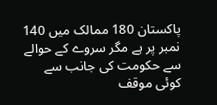پاکستان 180 ممالک میں 140 نمبر پر ہے مگر سروے کے حوالے سے حکومت کی جانب سے کوئی موقف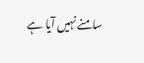سامنے نہیں آیا ہے